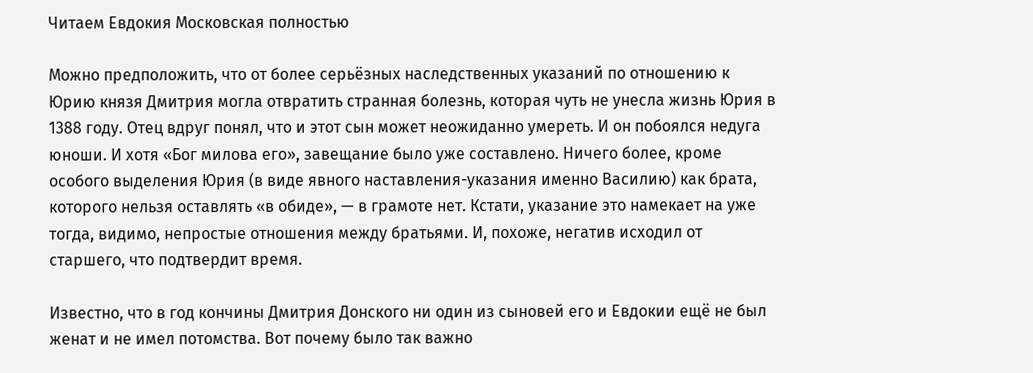Читаем Евдокия Московская полностью

Можно предположить, что от более серьёзных наследственных указаний по отношению к Юрию князя Дмитрия могла отвратить странная болезнь, которая чуть не унесла жизнь Юрия в 1388 году. Отец вдруг понял, что и этот сын может неожиданно умереть. И он побоялся недуга юноши. И хотя «Бог милова его», завещание было уже составлено. Ничего более, кроме особого выделения Юрия (в виде явного наставления-указания именно Василию) как брата, которого нельзя оставлять «в обиде», — в грамоте нет. Кстати, указание это намекает на уже тогда, видимо, непростые отношения между братьями. И, похоже, негатив исходил от старшего, что подтвердит время.

Известно, что в год кончины Дмитрия Донского ни один из сыновей его и Евдокии ещё не был женат и не имел потомства. Вот почему было так важно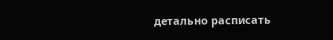детально расписать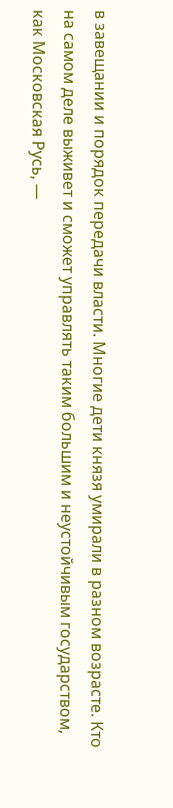в завещании и порядок передачи власти. Многие дети князя умирали в разном возрасте. Кто на самом деле выживет и сможет управлять таким большим и неустойчивым государством, как Московская Русь, —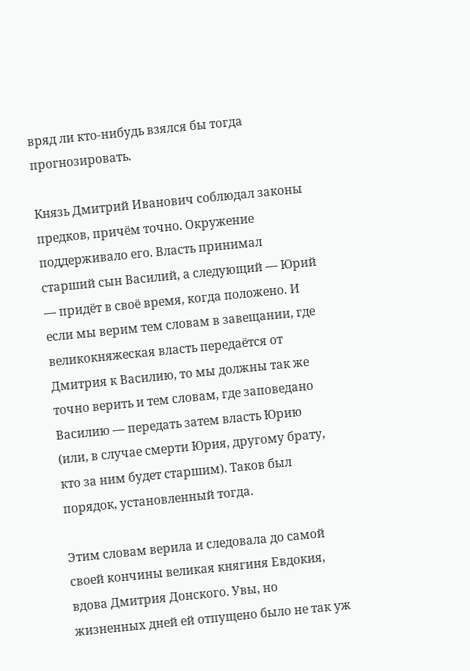вряд ли кто-нибудь взялся бы тогда прогнозировать.

Князь Дмитрий Иванович соблюдал законы предков, причём точно. Окружение поддерживало его. Власть принимал старший сын Василий, а следующий — Юрий — придёт в своё время, когда положено. И если мы верим тем словам в завещании, где великокняжеская власть передаётся от Дмитрия к Василию, то мы должны так же точно верить и тем словам, где заповедано Василию — передать затем власть Юрию (или, в случае смерти Юрия, другому брату, кто за ним будет старшим). Таков был порядок, установленный тогда.

Этим словам верила и следовала до самой своей кончины великая княгиня Евдокия, вдова Дмитрия Донского. Увы, но жизненных дней ей отпущено было не так уж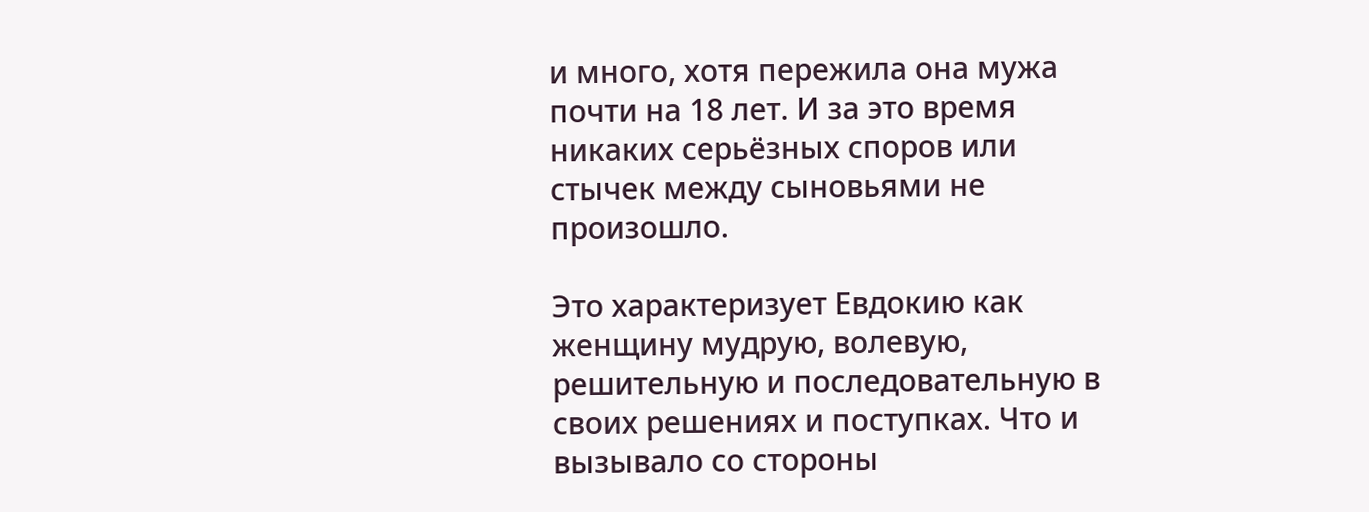и много, хотя пережила она мужа почти на 18 лет. И за это время никаких серьёзных споров или стычек между сыновьями не произошло.

Это характеризует Евдокию как женщину мудрую, волевую, решительную и последовательную в своих решениях и поступках. Что и вызывало со стороны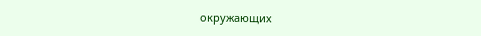окружающих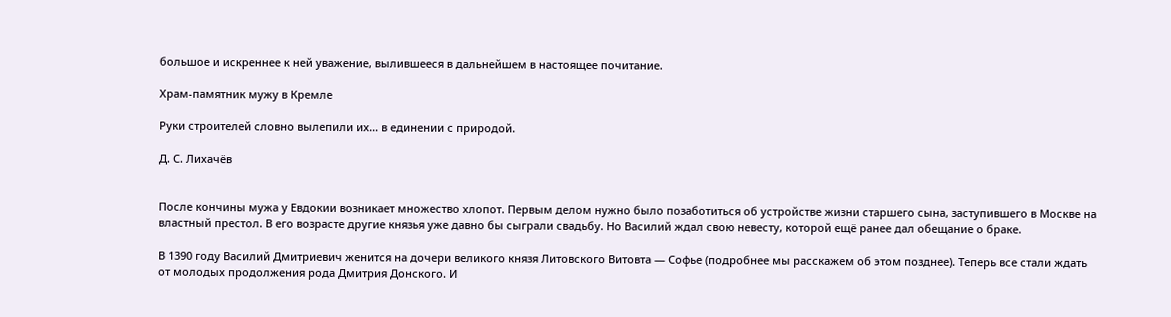большое и искреннее к ней уважение, вылившееся в дальнейшем в настоящее почитание.

Храм-памятник мужу в Кремле

Руки строителей словно вылепили их… в единении с природой.

Д. С. Лихачёв


После кончины мужа у Евдокии возникает множество хлопот. Первым делом нужно было позаботиться об устройстве жизни старшего сына, заступившего в Москве на властный престол. В его возрасте другие князья уже давно бы сыграли свадьбу. Но Василий ждал свою невесту, которой ещё ранее дал обещание о браке.

В 1390 году Василий Дмитриевич женится на дочери великого князя Литовского Витовта — Софье (подробнее мы расскажем об этом позднее). Теперь все стали ждать от молодых продолжения рода Дмитрия Донского. И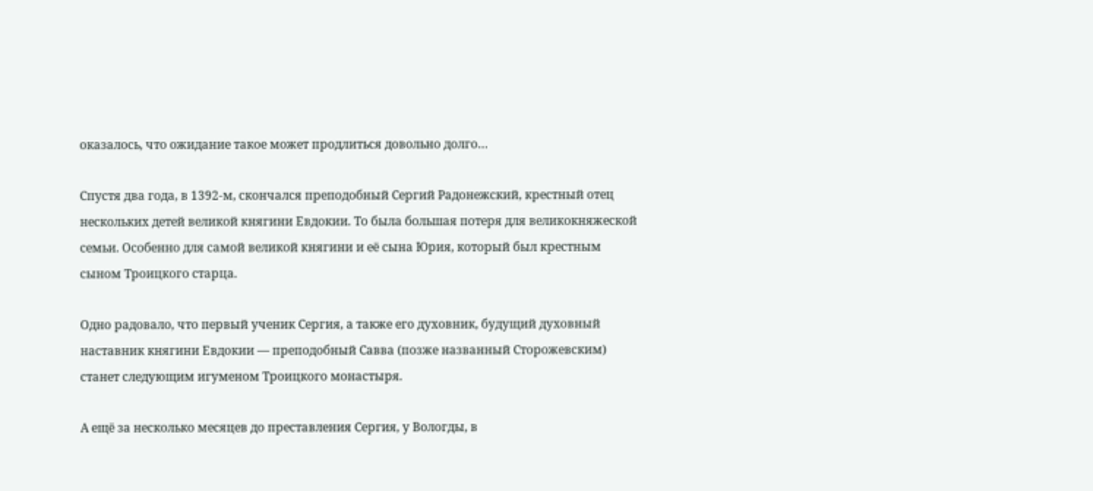оказалось, что ожидание такое может продлиться довольно долго…

Спустя два года, в 1392-м, скончался преподобный Сергий Радонежский, крестный отец нескольких детей великой княгини Евдокии. То была большая потеря для великокняжеской семьи. Особенно для самой великой княгини и её сына Юрия, который был крестным сыном Троицкого старца.

Одно радовало, что первый ученик Сергия, а также его духовник, будущий духовный наставник княгини Евдокии — преподобный Савва (позже названный Сторожевским) станет следующим игуменом Троицкого монастыря.

А ещё за несколько месяцев до преставления Сергия, у Вологды, в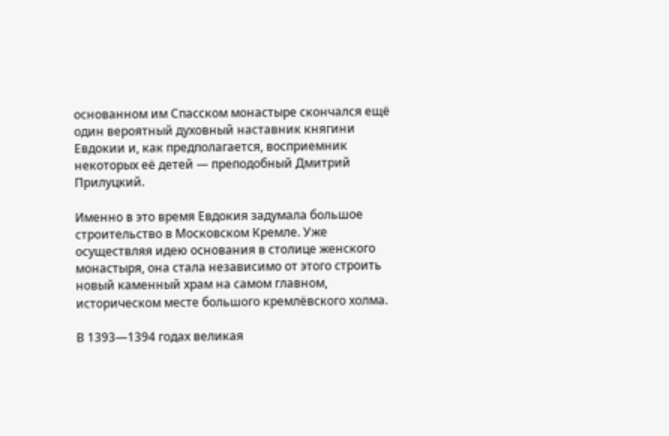основанном им Спасском монастыре скончался ещё один вероятный духовный наставник княгини Евдокии и, как предполагается, восприемник некоторых её детей — преподобный Дмитрий Прилуцкий.

Именно в это время Евдокия задумала большое строительство в Московском Кремле. Уже осуществляя идею основания в столице женского монастыря, она стала независимо от этого строить новый каменный храм на самом главном, историческом месте большого кремлёвского холма.

В 1393—1394 годах великая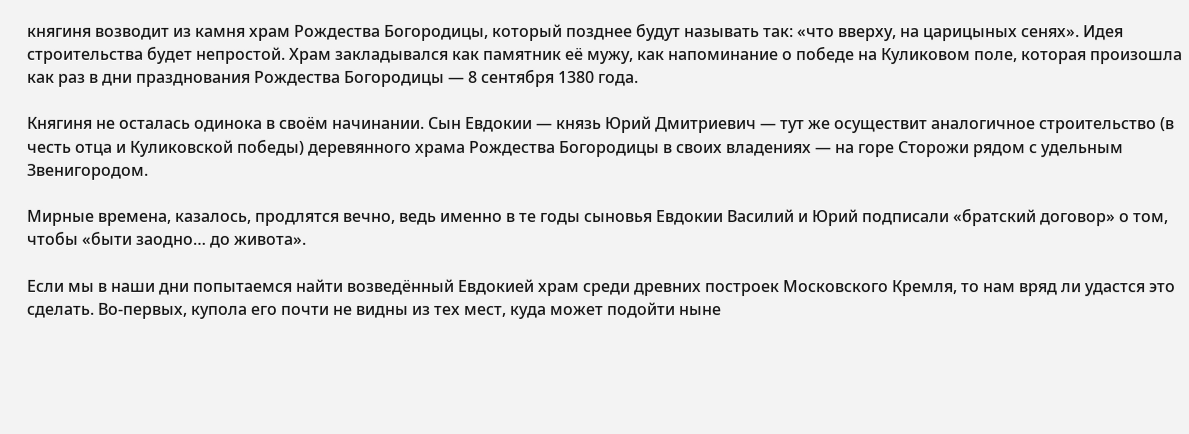княгиня возводит из камня храм Рождества Богородицы, который позднее будут называть так: «что вверху, на царицыных сенях». Идея строительства будет непростой. Храм закладывался как памятник её мужу, как напоминание о победе на Куликовом поле, которая произошла как раз в дни празднования Рождества Богородицы — 8 сентября 1380 года.

Княгиня не осталась одинока в своём начинании. Сын Евдокии — князь Юрий Дмитриевич — тут же осуществит аналогичное строительство (в честь отца и Куликовской победы) деревянного храма Рождества Богородицы в своих владениях — на горе Сторожи рядом с удельным Звенигородом.

Мирные времена, казалось, продлятся вечно, ведь именно в те годы сыновья Евдокии Василий и Юрий подписали «братский договор» о том, чтобы «быти заодно… до живота».

Если мы в наши дни попытаемся найти возведённый Евдокией храм среди древних построек Московского Кремля, то нам вряд ли удастся это сделать. Во-первых, купола его почти не видны из тех мест, куда может подойти ныне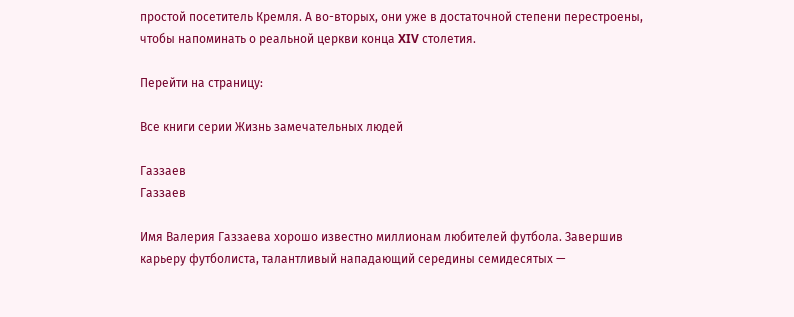простой посетитель Кремля. А во-вторых, они уже в достаточной степени перестроены, чтобы напоминать о реальной церкви конца XIV столетия.

Перейти на страницу:

Все книги серии Жизнь замечательных людей

Газзаев
Газзаев

Имя Валерия Газзаева хорошо известно миллионам любителей футбола. Завершив карьеру футболиста, талантливый нападающий середины семидесятых —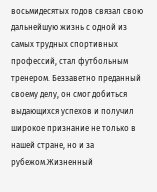восьмидесятых годов связал свою дальнейшую жизнь с одной из самых трудных спортивных профессий, стал футбольным тренером. Беззаветно преданный своему делу, он смог добиться выдающихся успехов и получил широкое признание не только в нашей стране, но и за рубежом.Жизненный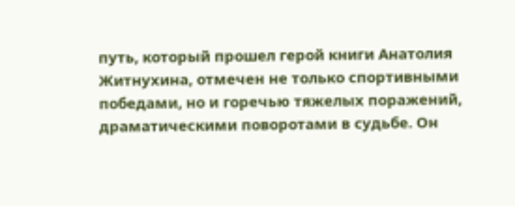путь, который прошел герой книги Анатолия Житнухина, отмечен не только спортивными победами, но и горечью тяжелых поражений, драматическими поворотами в судьбе. Он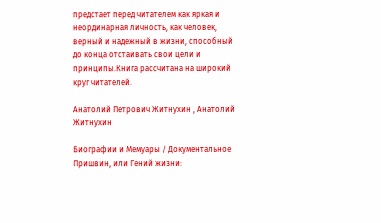предстает перед читателем как яркая и неординарная личность, как человек, верный и надежный в жизни, способный до конца отстаивать свои цели и принципы.Книга рассчитана на широкий круг читателей.

Анатолий Петрович Житнухин , Анатолий Житнухин

Биографии и Мемуары / Документальное
Пришвин, или Гений жизни: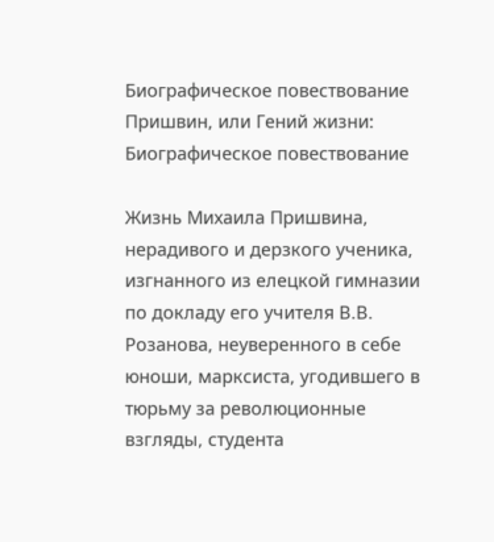Биографическое повествование
Пришвин, или Гений жизни: Биографическое повествование

Жизнь Михаила Пришвина, нерадивого и дерзкого ученика, изгнанного из елецкой гимназии по докладу его учителя В.В. Розанова, неуверенного в себе юноши, марксиста, угодившего в тюрьму за революционные взгляды, студента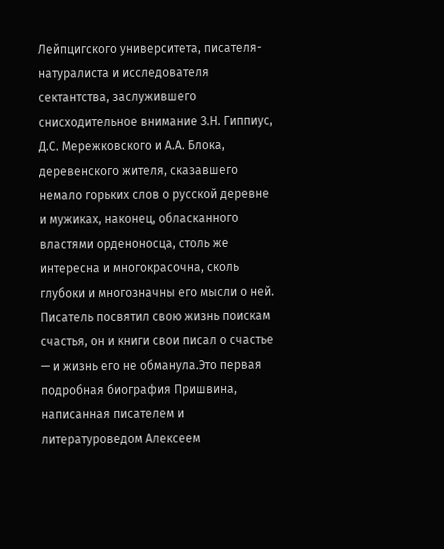Лейпцигского университета, писателя-натуралиста и исследователя сектантства, заслужившего снисходительное внимание З.Н. Гиппиус, Д.С. Мережковского и А.А. Блока, деревенского жителя, сказавшего немало горьких слов о русской деревне и мужиках, наконец, обласканного властями орденоносца, столь же интересна и многокрасочна, сколь глубоки и многозначны его мысли о ней. Писатель посвятил свою жизнь поискам счастья, он и книги свои писал о счастье — и жизнь его не обманула.Это первая подробная биография Пришвина, написанная писателем и литературоведом Алексеем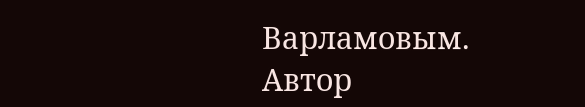Варламовым. Автор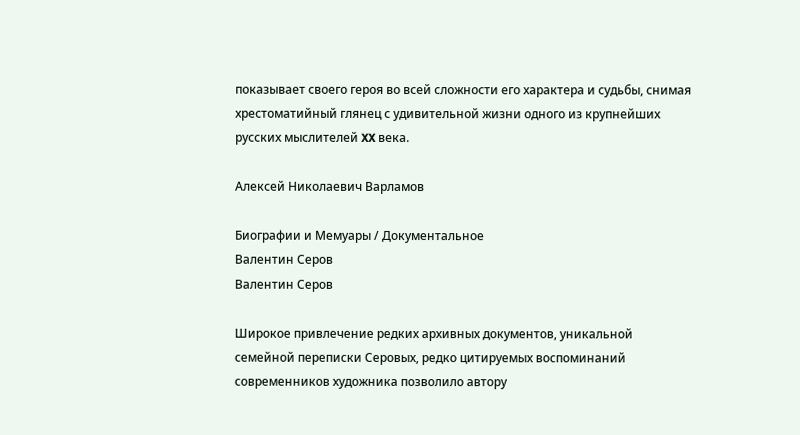показывает своего героя во всей сложности его характера и судьбы, снимая хрестоматийный глянец с удивительной жизни одного из крупнейших русских мыслителей XX века.

Алексей Николаевич Варламов

Биографии и Мемуары / Документальное
Валентин Серов
Валентин Серов

Широкое привлечение редких архивных документов, уникальной семейной переписки Серовых, редко цитируемых воспоминаний современников художника позволило автору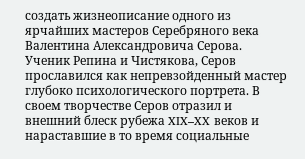создать жизнеописание одного из ярчайших мастеров Серебряного века Валентина Александровича Серова. Ученик Репина и Чистякова, Серов прославился как непревзойденный мастер глубоко психологического портрета. В своем творчестве Серов отразил и внешний блеск рубежа XIX–XX веков и нараставшие в то время социальные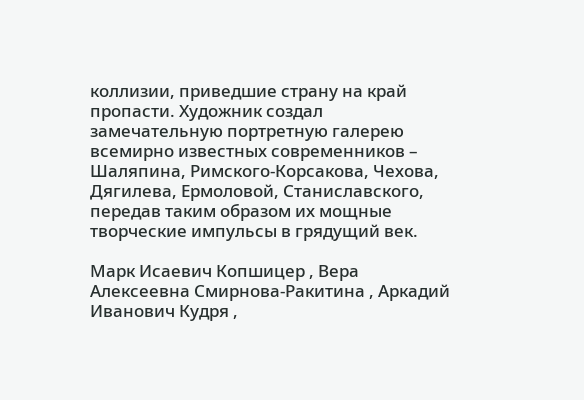коллизии, приведшие страну на край пропасти. Художник создал замечательную портретную галерею всемирно известных современников – Шаляпина, Римского-Корсакова, Чехова, Дягилева, Ермоловой, Станиславского, передав таким образом их мощные творческие импульсы в грядущий век.

Марк Исаевич Копшицер , Вера Алексеевна Смирнова-Ракитина , Аркадий Иванович Кудря ,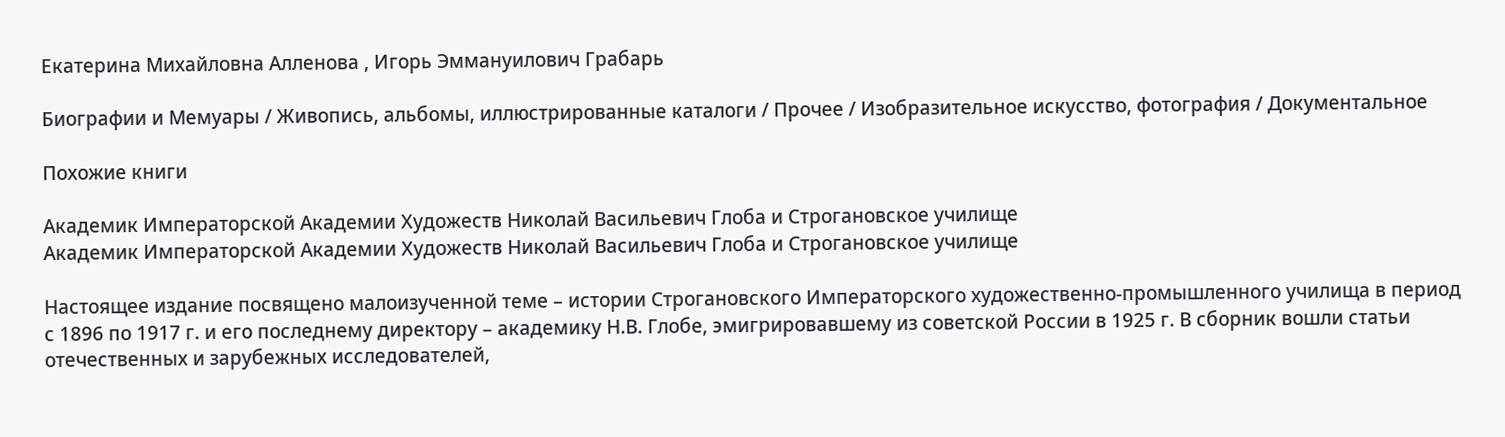Екатерина Михайловна Алленова , Игорь Эммануилович Грабарь

Биографии и Мемуары / Живопись, альбомы, иллюстрированные каталоги / Прочее / Изобразительное искусство, фотография / Документальное

Похожие книги

Академик Императорской Академии Художеств Николай Васильевич Глоба и Строгановское училище
Академик Императорской Академии Художеств Николай Васильевич Глоба и Строгановское училище

Настоящее издание посвящено малоизученной теме – истории Строгановского Императорского художественно-промышленного училища в период с 1896 по 1917 г. и его последнему директору – академику Н.В. Глобе, эмигрировавшему из советской России в 1925 г. В сборник вошли статьи отечественных и зарубежных исследователей,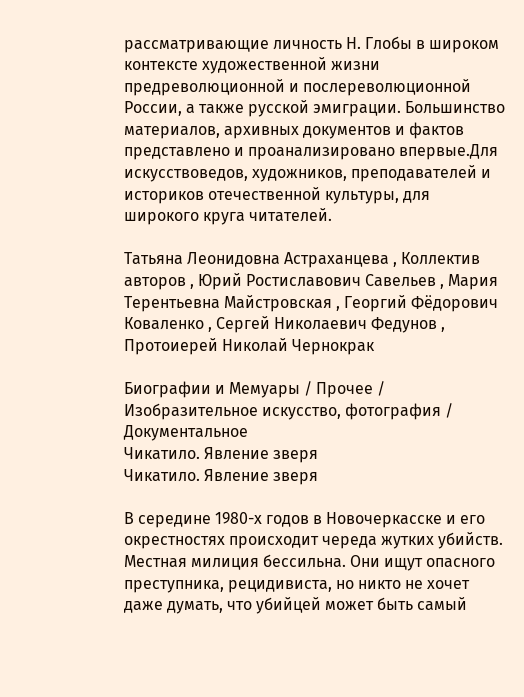рассматривающие личность Н. Глобы в широком контексте художественной жизни предреволюционной и послереволюционной России, а также русской эмиграции. Большинство материалов, архивных документов и фактов представлено и проанализировано впервые.Для искусствоведов, художников, преподавателей и историков отечественной культуры, для широкого круга читателей.

Татьяна Леонидовна Астраханцева , Коллектив авторов , Юрий Ростиславович Савельев , Мария Терентьевна Майстровская , Георгий Фёдорович Коваленко , Сергей Николаевич Федунов , Протоиерей Николай Чернокрак

Биографии и Мемуары / Прочее / Изобразительное искусство, фотография / Документальное
Чикатило. Явление зверя
Чикатило. Явление зверя

В середине 1980-х годов в Новочеркасске и его окрестностях происходит череда жутких убийств. Местная милиция бессильна. Они ищут опасного преступника, рецидивиста, но никто не хочет даже думать, что убийцей может быть самый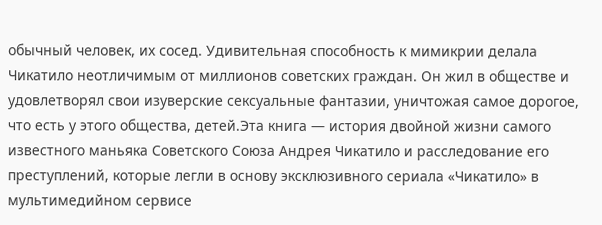обычный человек, их сосед. Удивительная способность к мимикрии делала Чикатило неотличимым от миллионов советских граждан. Он жил в обществе и удовлетворял свои изуверские сексуальные фантазии, уничтожая самое дорогое, что есть у этого общества, детей.Эта книга — история двойной жизни самого известного маньяка Советского Союза Андрея Чикатило и расследование его преступлений, которые легли в основу эксклюзивного сериала «Чикатило» в мультимедийном сервисе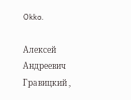Okko.

Алексей Андреевич Гравицкий ,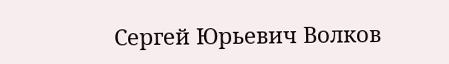Сергей Юрьевич Волков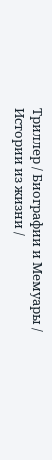Триллер / Биографии и Мемуары / Истории из жизни /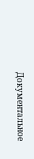Документальное